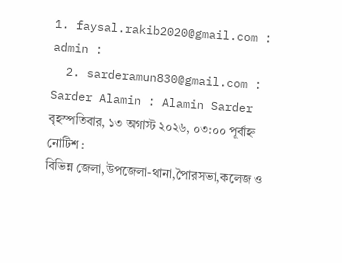1. faysal.rakib2020@gmail.com : admin :
  2. sarderamun830@gmail.com : Sarder Alamin : Alamin Sarder
বৃহস্পতিবার, ১৩ অগাস্ট ২০২৬, ০৩:০০ পূর্বাহ্ন
নোটিশ :
বিভিন্ন জেলা,উপজেলা-থানা,পৈারসভা,কলেজ ও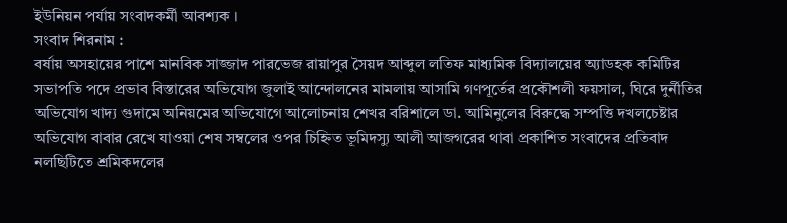ইউনিয়ন পর্যায় সংবাদকর্মী আবশ্যক ।
সংবাদ শিরনাম :
বর্ষায় অসহায়ের পাশে মানবিক সাজ্জাদ পারভেজ রায়াপুর সৈয়দ আব্দুল লতিফ মাধ্যমিক বিদ্যালয়ের অ্যাডহক কমিটির সভাপতি পদে প্রভাব বিস্তারের অভিযোগ জুলাই আন্দোলনের মামলায় আসামি গণপূর্তের প্রকৌশলী ফয়সাল, ঘিরে দুর্নীতির অভিযোগ খাদ্য গুদামে অনিয়মের অভিযোগে আলোচনায় শেখর বরিশালে ডা. আমিনুলের বিরুদ্ধে সম্পত্তি দখলচেষ্টার অভিযোগ বাবার রেখে যাওয়া শেষ সম্বলের ওপর চিহ্নিত ভূমিদস্যু আলী আজগরের থাবা প্রকাশিত সংবাদের প্রতিবাদ নলছিটিতে শ্রমিকদলের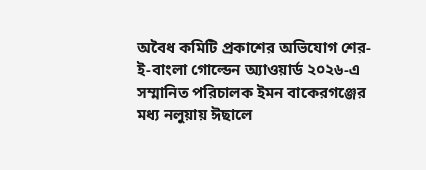অবৈধ কমিটি প্রকাশের অভিযোগ শের-ই-বাংলা গোল্ডেন অ্যাওয়ার্ড ২০২৬-এ সম্মানিত পরিচালক ইমন বাকেরগঞ্জের মধ্য নলুয়ায় ঈছালে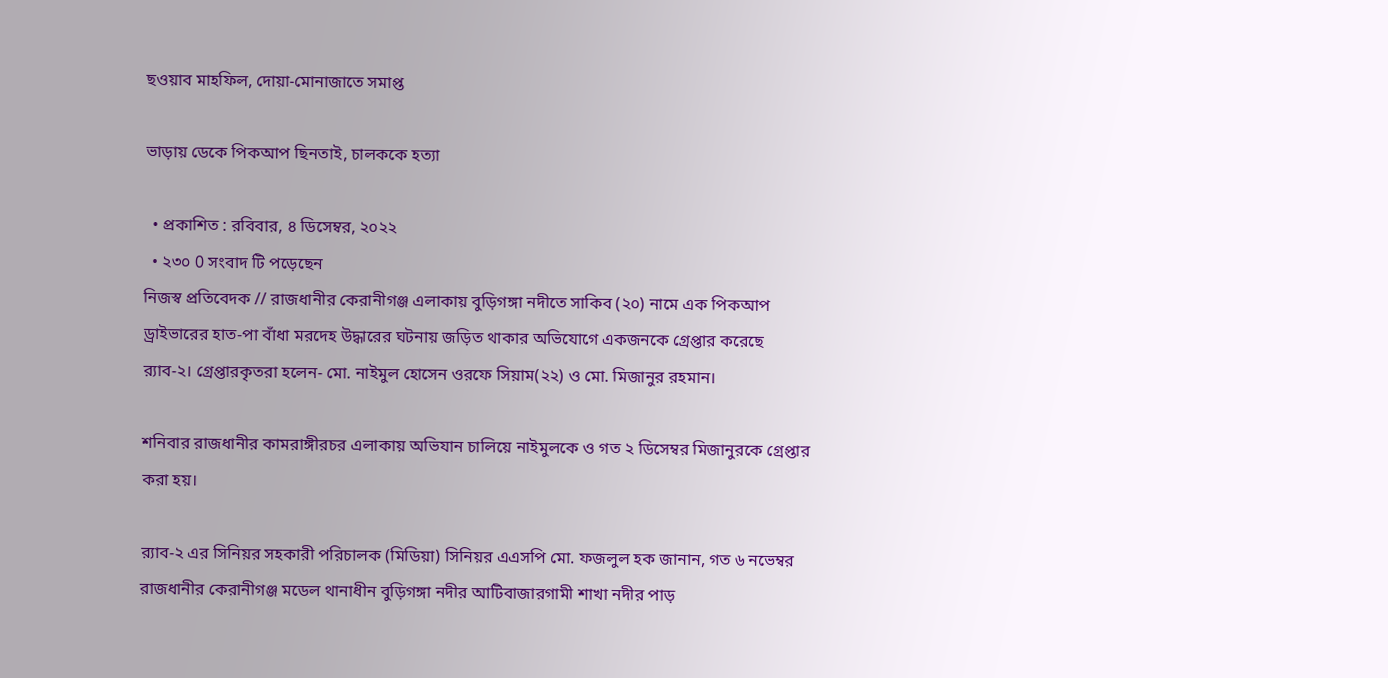ছওয়াব মাহফিল, দোয়া-মোনাজাতে সমাপ্ত

ভাড়ায় ডেকে পিকআপ ছিনতাই, চালককে হত্যা

  • প্রকাশিত : রবিবার, ৪ ডিসেম্বর, ২০২২
  • ২৩০ 0 সংবাদ টি পড়েছেন
নিজস্ব প্রতিবেদক // রাজধানীর কেরানীগঞ্জ এলাকায় বুড়িগঙ্গা নদীতে সাকিব (২০) নামে এক পিকআপ ড্রাইভারের হাত-পা বাঁধা মরদেহ উদ্ধারের ঘটনায় জড়িত থাকার অভিযোগে একজনকে গ্রেপ্তার করেছে র‌্যাব-২। গ্রেপ্তারকৃতরা হ‌লেন- মো. নাইমুল হোসেন ওরফে সিয়াম(২২) ও মো. মিজানুর রহমান।

শনিবার রাজধানীর কামরাঙ্গীরচর এলাকায় অভিযান চা‌লি‌য়ে নাইমুলকে ও গত ২ ডিসেম্বর মিজানুর‌কে গ্রেপ্তার করা হয়।

র‌্যাব-২ এর সিনিয়র সহকারী পরিচালক (মিডিয়া) সিনিয়র এএসপি মো. ফজলুল হক জানান, গত ৬ নভেম্বর রাজধানীর কেরানীগঞ্জ মডেল থানাধীন বুড়িগঙ্গা নদীর আটিবাজারগামী শাখা নদীর পাড়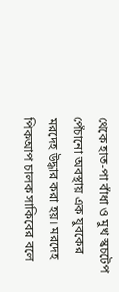থেকে হাত-পা বাঁধা ও মুখ স্কচটেপ পেঁচানো অবস্থায় এক যুবকের মরদেহ উদ্ধার করা হয়। মরদেহ পিকআপ চালক সাকিবের বলে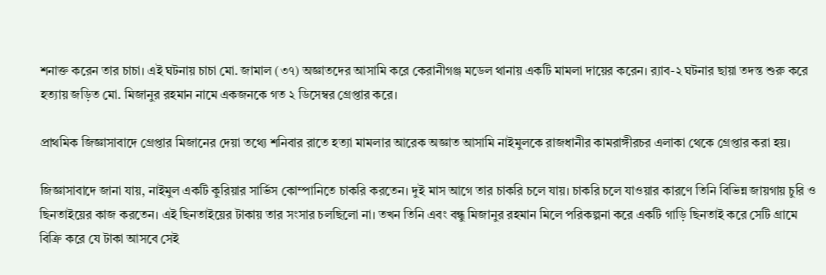শনাক্ত করেন তার চাচা। এই ঘটনায় চাচা মো. জামাল (৩৭) অজ্ঞাতদের আসামি করে কেরানীগঞ্জ মডেল থানায় একটি মামলা দায়ের করেন। র‌্যাব-২ ঘটনার ছায়া তদন্ত শুরু করে হত্যায় জড়িত মো. মিজানুর রহমান নামে একজনকে গত ২ ডিসেম্বর গ্রেপ্তার করে।

প্রাথমিক জিজ্ঞাসাবাদে গ্রেপ্তার মিজানের দেয়া তথ্যে শনিবার রাতে হত্যা মামলার আরেক অজ্ঞাত আসামি নাইমুলকে রাজধানীর কামরাঙ্গীরচর এলাকা থেকে গ্রেপ্তার করা হয়।

জিজ্ঞাসাবাদে জানা যায়, নাইমুল একটি কুরিয়ার সার্ভিস কোম্পানিতে চাকরি করতেন। দুই মাস আগে তার চাকরি চলে যায়। চাকরি চলে যাওয়ার কারণে তি‌নি বিভিন্ন জায়গায় চুরি ও ছিনতাইয়ের কাজ করতেন। এই ছিনতাইয়ের টাকায় তার সংসার চলছিলো না। তখন তি‌নি এবং বন্ধু মিজানুর রহমান মিলে পরিকল্পনা করে একটি গাড়ি ছিনতাই করে সেটি গ্রামে বিক্রি করে যে টাকা আসবে সেই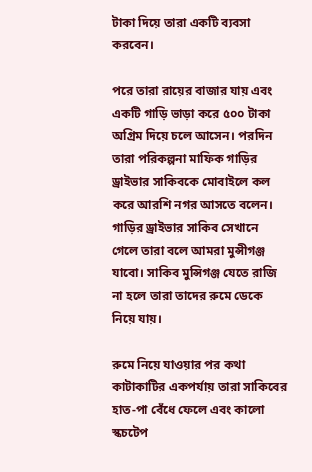টাকা দিয়ে তারা একটি ব্যবসা করবেন।

পরে তারা রায়ের বাজার যায় এবং একটি গাড়ি ভাড়া করে ৫০০ টাকা অগ্রিম দিয়ে চলে আসেন। পরদিন তারা পরিকল্পনা মাফিক গাড়ির ড্রাইভার সাকিবকে মোবাইলে কল করে আরশি নগর আসতে বলেন। গাড়ির ড্রাইভার সাকিব সেখানে গেলে তারা বলে আমরা মুন্সীগঞ্জ যাবো। সাকিব মুন্সিগঞ্জ যেতে রাজি না হলে তারা তাদের রুমে ডেকে নিয়ে যায়।

রুমে নিয়ে যাওয়ার পর কথা কাটাকাটির একপর্যায় তারা সাকিবের হাত-পা বেঁধে ফেলে এবং কালো স্কচটেপ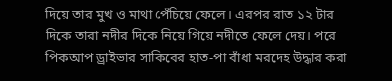দিয়ে তার মুখ ও মাথা পেঁচিয়ে ফেলে। এরপর রাত ১২ টার দিকে তারা নদীর দিকে নিয়ে গিয়ে নদীতে ফেলে দেয়। প‌রে পিকআপ ড্রাইভার সাকিবের হাত-পা বাঁধা মরদেহ উদ্ধার করা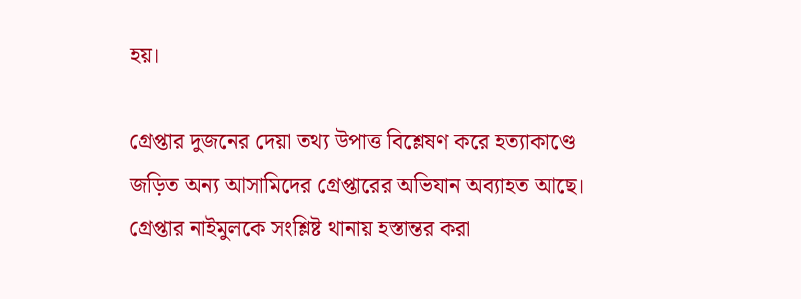হয়।

গ্রেপ্তার দুজনের দেয়া তথ্য উপাত্ত বিশ্লেষণ করে হত্যাকাণ্ডে জড়িত অন্য আসামিদের গ্রেপ্তারের অভিযান অব্যাহত আছে। গ্রেপ্তার নাইমুলকে সংশ্লিষ্ট থানায় হস্তান্তর করা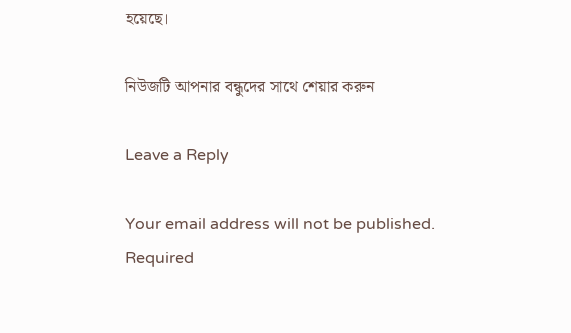হয়েছে।

নিউজটি আপনার বন্ধুদের সাথে শেয়ার করুন

Leave a Reply

Your email address will not be published. Required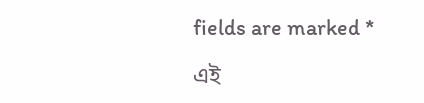fields are marked *

এই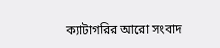ক্যাটাগরির ‍আরো সংবাদ